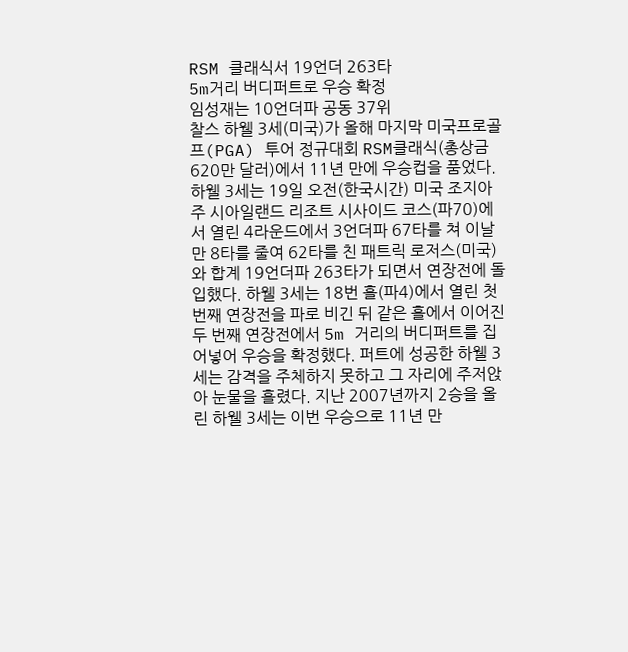RSM 클래식서 19언더 263타
5m거리 버디퍼트로 우승 확정
임성재는 10언더파 공동 37위
찰스 하웰 3세(미국)가 올해 마지막 미국프로골프(PGA) 투어 정규대회 RSM클래식(총상금 620만 달러)에서 11년 만에 우승컵을 품었다.
하웰 3세는 19일 오전(한국시간) 미국 조지아주 시아일랜드 리조트 시사이드 코스(파70)에서 열린 4라운드에서 3언더파 67타를 쳐 이날만 8타를 줄여 62타를 친 패트릭 로저스(미국)와 합계 19언더파 263타가 되면서 연장전에 돌입했다. 하웰 3세는 18번 홀(파4)에서 열린 첫 번째 연장전을 파로 비긴 뒤 같은 홀에서 이어진 두 번째 연장전에서 5m 거리의 버디퍼트를 집어넣어 우승을 확정했다. 퍼트에 성공한 하웰 3세는 감격을 주체하지 못하고 그 자리에 주저앉아 눈물을 흘렸다. 지난 2007년까지 2승을 올린 하웰 3세는 이번 우승으로 11년 만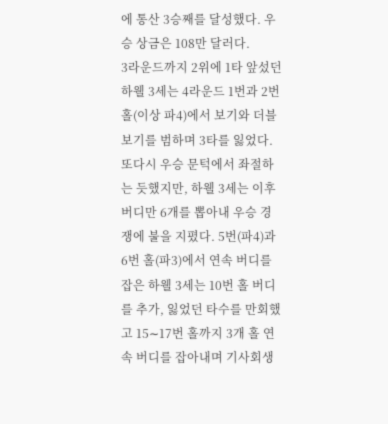에 통산 3승째를 달성했다. 우승 상금은 108만 달러다.
3라운드까지 2위에 1타 앞섰던 하웰 3세는 4라운드 1번과 2번 홀(이상 파4)에서 보기와 더블보기를 범하며 3타를 잃었다. 또다시 우승 문턱에서 좌절하는 듯했지만, 하웰 3세는 이후 버디만 6개를 뽑아내 우승 경쟁에 불을 지폈다. 5번(파4)과 6번 홀(파3)에서 연속 버디를 잡은 하웰 3세는 10번 홀 버디를 추가, 잃었던 타수를 만회했고 15∼17번 홀까지 3개 홀 연속 버디를 잡아내며 기사회생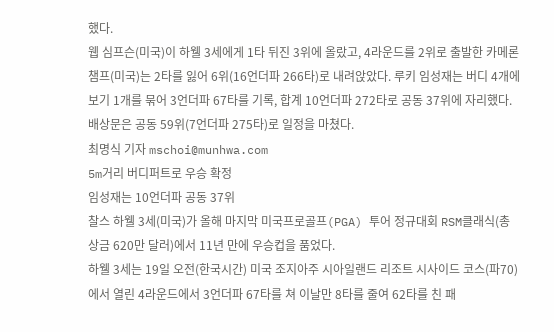했다.
웹 심프슨(미국)이 하웰 3세에게 1타 뒤진 3위에 올랐고, 4라운드를 2위로 출발한 카메론 챔프(미국)는 2타를 잃어 6위(16언더파 266타)로 내려앉았다. 루키 임성재는 버디 4개에 보기 1개를 묶어 3언더파 67타를 기록, 합계 10언더파 272타로 공동 37위에 자리했다. 배상문은 공동 59위(7언더파 275타)로 일정을 마쳤다.
최명식 기자 mschoi@munhwa.com
5m거리 버디퍼트로 우승 확정
임성재는 10언더파 공동 37위
찰스 하웰 3세(미국)가 올해 마지막 미국프로골프(PGA) 투어 정규대회 RSM클래식(총상금 620만 달러)에서 11년 만에 우승컵을 품었다.
하웰 3세는 19일 오전(한국시간) 미국 조지아주 시아일랜드 리조트 시사이드 코스(파70)에서 열린 4라운드에서 3언더파 67타를 쳐 이날만 8타를 줄여 62타를 친 패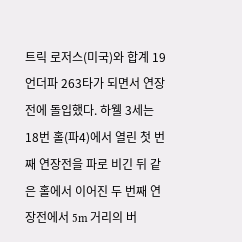트릭 로저스(미국)와 합계 19언더파 263타가 되면서 연장전에 돌입했다. 하웰 3세는 18번 홀(파4)에서 열린 첫 번째 연장전을 파로 비긴 뒤 같은 홀에서 이어진 두 번째 연장전에서 5m 거리의 버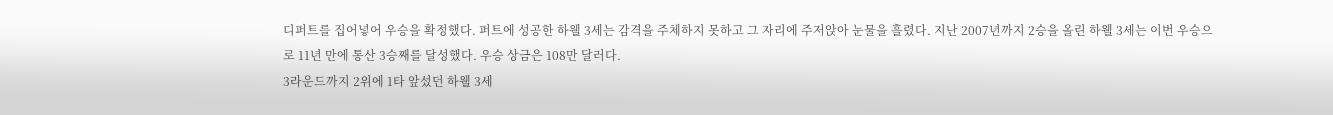디퍼트를 집어넣어 우승을 확정했다. 퍼트에 성공한 하웰 3세는 감격을 주체하지 못하고 그 자리에 주저앉아 눈물을 흘렸다. 지난 2007년까지 2승을 올린 하웰 3세는 이번 우승으로 11년 만에 통산 3승째를 달성했다. 우승 상금은 108만 달러다.
3라운드까지 2위에 1타 앞섰던 하웰 3세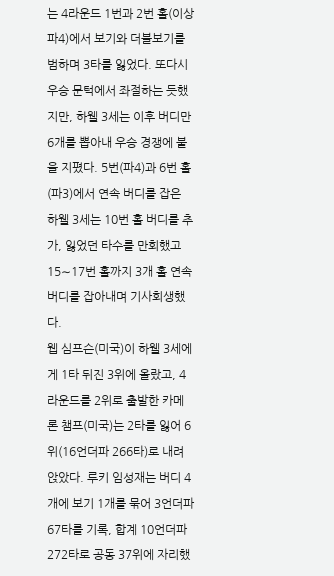는 4라운드 1번과 2번 홀(이상 파4)에서 보기와 더블보기를 범하며 3타를 잃었다. 또다시 우승 문턱에서 좌절하는 듯했지만, 하웰 3세는 이후 버디만 6개를 뽑아내 우승 경쟁에 불을 지폈다. 5번(파4)과 6번 홀(파3)에서 연속 버디를 잡은 하웰 3세는 10번 홀 버디를 추가, 잃었던 타수를 만회했고 15∼17번 홀까지 3개 홀 연속 버디를 잡아내며 기사회생했다.
웹 심프슨(미국)이 하웰 3세에게 1타 뒤진 3위에 올랐고, 4라운드를 2위로 출발한 카메론 챔프(미국)는 2타를 잃어 6위(16언더파 266타)로 내려앉았다. 루키 임성재는 버디 4개에 보기 1개를 묶어 3언더파 67타를 기록, 합계 10언더파 272타로 공동 37위에 자리했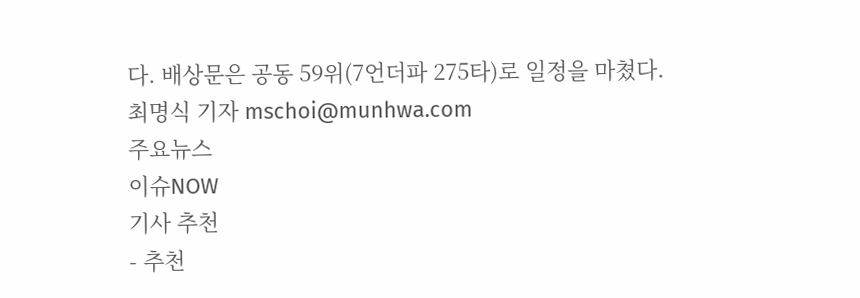다. 배상문은 공동 59위(7언더파 275타)로 일정을 마쳤다.
최명식 기자 mschoi@munhwa.com
주요뉴스
이슈NOW
기사 추천
- 추천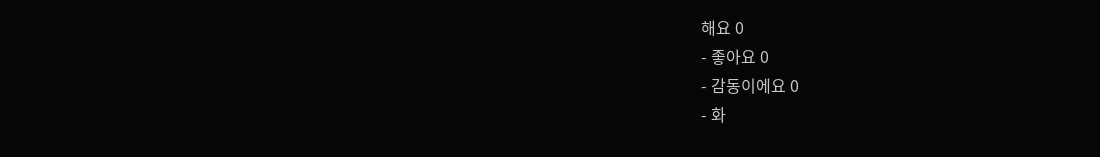해요 0
- 좋아요 0
- 감동이에요 0
- 화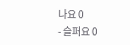나요 0
- 슬퍼요 0